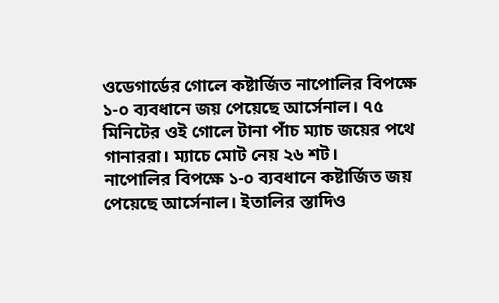ওডেগার্ডের গোলে কষ্টার্জিত নাপোলির বিপক্ষে ১-০ ব্যবধানে জয় পেয়েছে আর্সেনাল। ৭৫ মিনিটের ওই গোলে টানা পাঁচ ম্যাচ জয়ের পথে গানাররা। ম্যাচে মোট নেয় ২৬ শট।
নাপোলির বিপক্ষে ১-০ ব্যবধানে কষ্টার্জিত জয় পেয়েছে আর্সেনাল। ইতালির স্তাদিও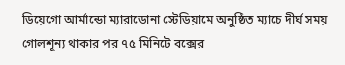ডিয়েগো আর্মান্ডো ম্যারাডোনা স্টেডিয়ামে অনুষ্ঠিত ম্যাচে দীর্ঘ সময় গোলশূন্য থাকার পর ৭৫ মিনিটে বক্সের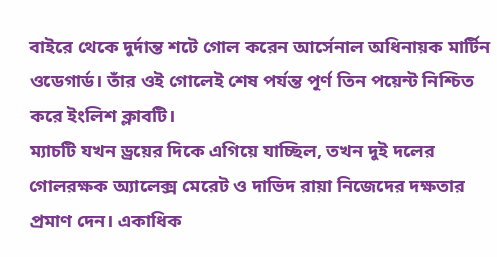বাইরে থেকে দুর্দান্ত শটে গোল করেন আর্সেনাল অধিনায়ক মার্টিন ওডেগার্ড। তাঁর ওই গোলেই শেষ পর্যন্ত পূর্ণ তিন পয়েন্ট নিশ্চিত করে ইংলিশ ক্লাবটি।
ম্যাচটি যখন ড্রয়ের দিকে এগিয়ে যাচ্ছিল, তখন দুই দলের গোলরক্ষক অ্যালেক্স মেরেট ও দাভিদ রায়া নিজেদের দক্ষতার প্রমাণ দেন। একাধিক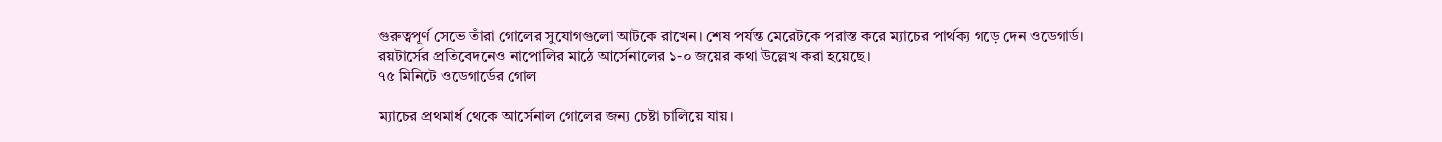গুরুত্বপূর্ণ সেভে তাঁরা গোলের সুযোগগুলো আটকে রাখেন। শেষ পর্যন্ত মেরেটকে পরাস্ত করে ম্যাচের পার্থক্য গড়ে দেন ওডেগার্ড।
রয়টার্সের প্রতিবেদনেও নাপোলির মাঠে আর্সেনালের ১-০ জয়ের কথা উল্লেখ করা হয়েছে।
৭৫ মিনিটে ওডেগার্ডের গোল

ম্যাচের প্রথমার্ধ থেকে আর্সেনাল গোলের জন্য চেষ্টা চালিয়ে যায়।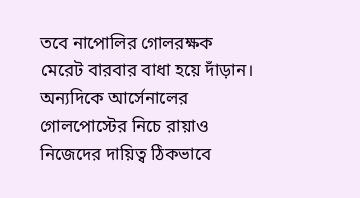তবে নাপোলির গোলরক্ষক মেরেট বারবার বাধা হয়ে দাঁড়ান। অন্যদিকে আর্সেনালের গোলপোস্টের নিচে রায়াও নিজেদের দায়িত্ব ঠিকভাবে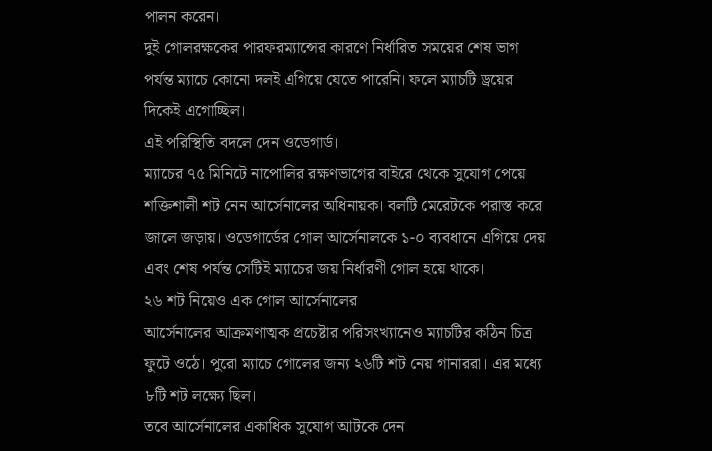পালন করেন।
দুই গোলরক্ষকের পারফরম্যান্সের কারণে নির্ধারিত সময়ের শেষ ভাগ পর্যন্ত ম্যাচে কোনো দলই এগিয়ে যেতে পারেনি। ফলে ম্যাচটি ড্রয়ের দিকেই এগোচ্ছিল।
এই পরিস্থিতি বদলে দেন ওডেগার্ড।
ম্যাচের ৭৫ মিনিটে নাপোলির রক্ষণভাগের বাইরে থেকে সুযোগ পেয়ে শক্তিশালী শট নেন আর্সেনালের অধিনায়ক। বলটি মেরেটকে পরাস্ত করে জালে জড়ায়। ওডেগার্ডের গোল আর্সেনালকে ১-০ ব্যবধানে এগিয়ে দেয় এবং শেষ পর্যন্ত সেটিই ম্যাচের জয় নির্ধারণী গোল হয়ে থাকে।
২৬ শট নিয়েও এক গোল আর্সেনালের
আর্সেনালের আক্রমণাত্মক প্রচেষ্টার পরিসংখ্যানেও ম্যাচটির কঠিন চিত্র ফুটে ওঠে। পুরো ম্যাচে গোলের জন্য ২৬টি শট নেয় গানাররা। এর মধ্যে ৮টি শট লক্ষ্যে ছিল।
তবে আর্সেনালের একাধিক সুযোগ আটকে দেন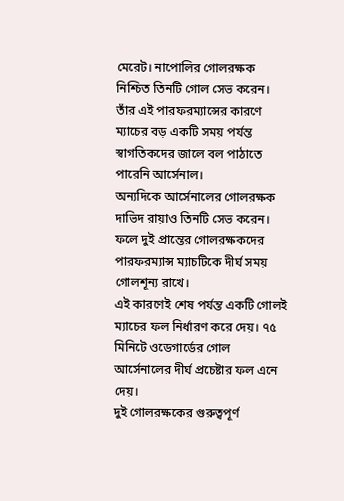মেরেট। নাপোলির গোলরক্ষক নিশ্চিত তিনটি গোল সেভ করেন। তাঁর এই পারফরম্যান্সের কারণে ম্যাচের বড় একটি সময় পর্যন্ত স্বাগতিকদের জালে বল পাঠাতে পারেনি আর্সেনাল।
অন্যদিকে আর্সেনালের গোলরক্ষক দাভিদ রায়াও তিনটি সেভ করেন। ফলে দুই প্রান্তের গোলরক্ষকদের পারফরম্যান্স ম্যাচটিকে দীর্ঘ সময় গোলশূন্য রাখে।
এই কারণেই শেষ পর্যন্ত একটি গোলই ম্যাচের ফল নির্ধারণ করে দেয়। ৭৫ মিনিটে ওডেগার্ডের গোল আর্সেনালের দীর্ঘ প্রচেষ্টার ফল এনে দেয়।
দুই গোলরক্ষকের গুরুত্বপূর্ণ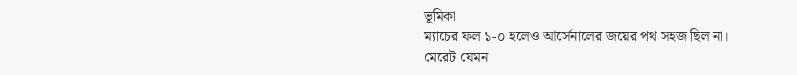ভূমিকা
ম্যাচের ফল ১-০ হলেও আর্সেনালের জয়ের পথ সহজ ছিল না। মেরেট যেমন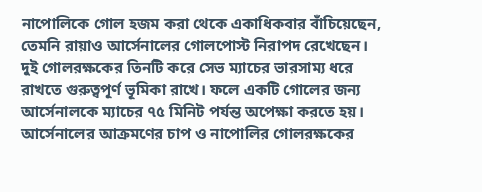নাপোলিকে গোল হজম করা থেকে একাধিকবার বাঁচিয়েছেন, তেমনি রায়াও আর্সেনালের গোলপোস্ট নিরাপদ রেখেছেন।
দুই গোলরক্ষকের তিনটি করে সেভ ম্যাচের ভারসাম্য ধরে রাখতে গুরুত্বপূর্ণ ভূমিকা রাখে। ফলে একটি গোলের জন্য আর্সেনালকে ম্যাচের ৭৫ মিনিট পর্যন্ত অপেক্ষা করতে হয়।
আর্সেনালের আক্রমণের চাপ ও নাপোলির গোলরক্ষকের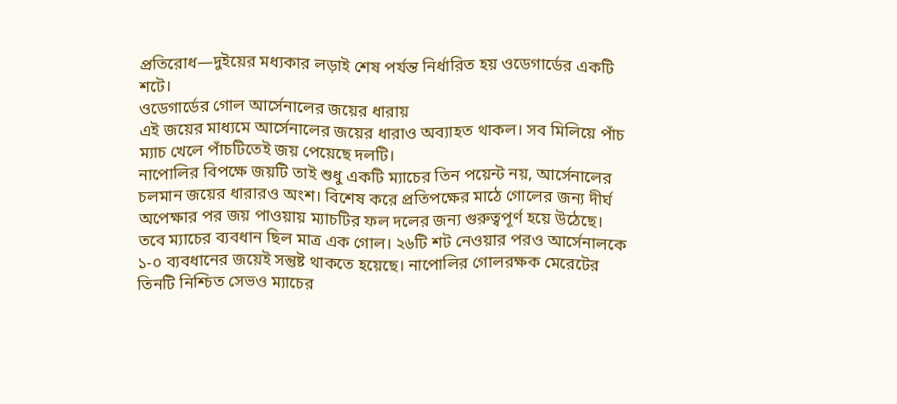প্রতিরোধ—দুইয়ের মধ্যকার লড়াই শেষ পর্যন্ত নির্ধারিত হয় ওডেগার্ডের একটি শটে।
ওডেগার্ডের গোল আর্সেনালের জয়ের ধারায়
এই জয়ের মাধ্যমে আর্সেনালের জয়ের ধারাও অব্যাহত থাকল। সব মিলিয়ে পাঁচ ম্যাচ খেলে পাঁচটিতেই জয় পেয়েছে দলটি।
নাপোলির বিপক্ষে জয়টি তাই শুধু একটি ম্যাচের তিন পয়েন্ট নয়, আর্সেনালের চলমান জয়ের ধারারও অংশ। বিশেষ করে প্রতিপক্ষের মাঠে গোলের জন্য দীর্ঘ অপেক্ষার পর জয় পাওয়ায় ম্যাচটির ফল দলের জন্য গুরুত্বপূর্ণ হয়ে উঠেছে।
তবে ম্যাচের ব্যবধান ছিল মাত্র এক গোল। ২৬টি শট নেওয়ার পরও আর্সেনালকে ১-০ ব্যবধানের জয়েই সন্তুষ্ট থাকতে হয়েছে। নাপোলির গোলরক্ষক মেরেটের তিনটি নিশ্চিত সেভও ম্যাচের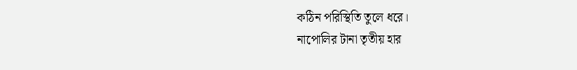কঠিন পরিস্থিতি তুলে ধরে।
নাপোলির টানা তৃতীয় হার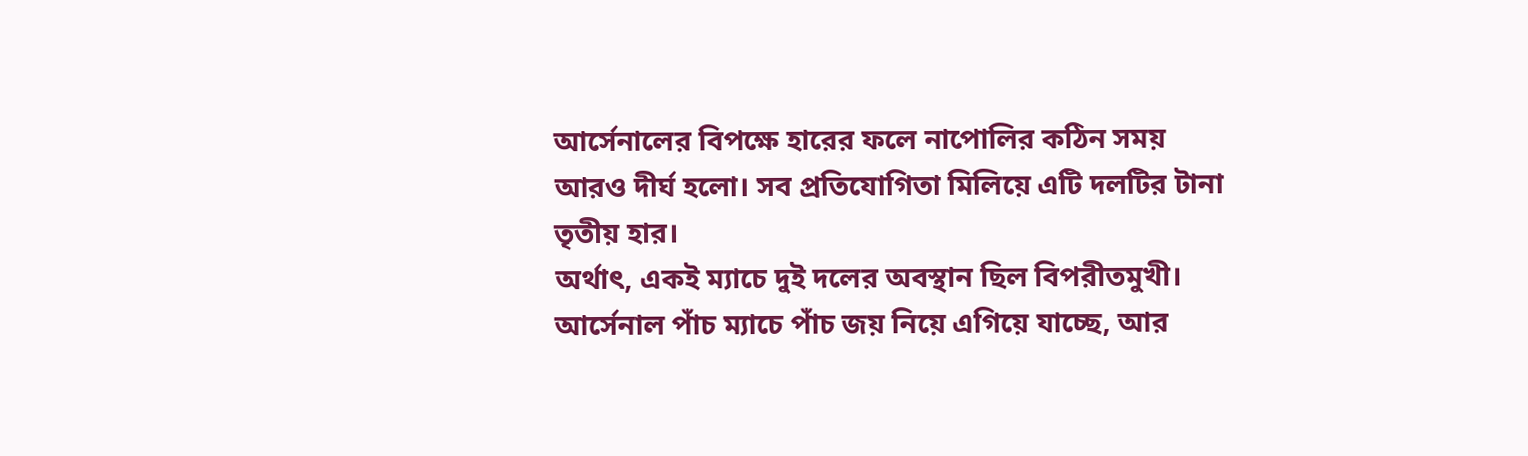আর্সেনালের বিপক্ষে হারের ফলে নাপোলির কঠিন সময় আরও দীর্ঘ হলো। সব প্রতিযোগিতা মিলিয়ে এটি দলটির টানা তৃতীয় হার।
অর্থাৎ, একই ম্যাচে দুই দলের অবস্থান ছিল বিপরীতমুখী। আর্সেনাল পাঁচ ম্যাচে পাঁচ জয় নিয়ে এগিয়ে যাচ্ছে, আর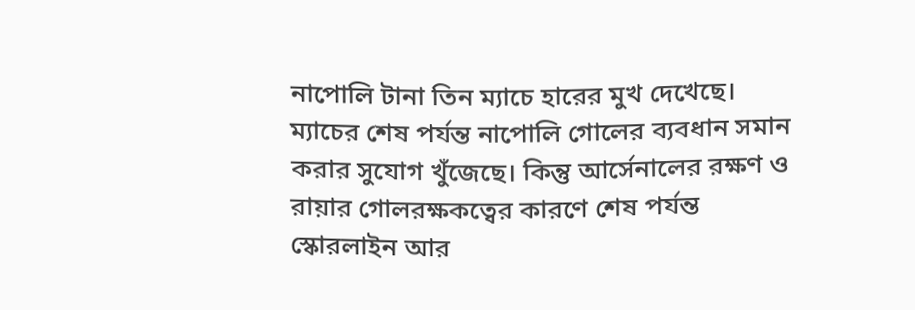নাপোলি টানা তিন ম্যাচে হারের মুখ দেখেছে।
ম্যাচের শেষ পর্যন্ত নাপোলি গোলের ব্যবধান সমান করার সুযোগ খুঁজেছে। কিন্তু আর্সেনালের রক্ষণ ও রায়ার গোলরক্ষকত্বের কারণে শেষ পর্যন্ত স্কোরলাইন আর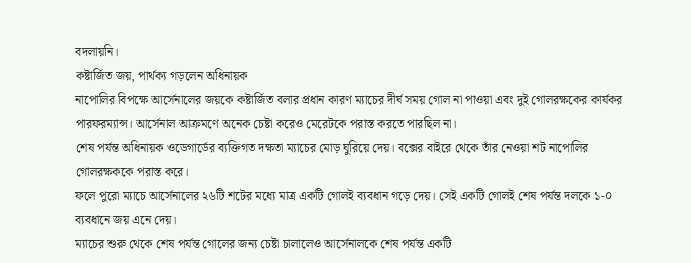বদলায়নি।
কষ্টার্জিত জয়, পার্থক্য গড়লেন অধিনায়ক
নাপোলির বিপক্ষে আর্সেনালের জয়কে কষ্টার্জিত বলার প্রধান কারণ ম্যাচের দীর্ঘ সময় গোল না পাওয়া এবং দুই গোলরক্ষকের কার্যকর পারফরম্যান্স। আর্সেনাল আক্রমণে অনেক চেষ্টা করেও মেরেটকে পরাস্ত করতে পারছিল না।
শেষ পর্যন্ত অধিনায়ক ওডেগার্ডের ব্যক্তিগত দক্ষতা ম্যাচের মোড় ঘুরিয়ে দেয়। বক্সের বাইরে থেকে তাঁর নেওয়া শট নাপোলির গোলরক্ষককে পরাস্ত করে।
ফলে পুরো ম্যাচে আর্সেনালের ২৬টি শটের মধ্যে মাত্র একটি গোলই ব্যবধান গড়ে দেয়। সেই একটি গোলই শেষ পর্যন্ত দলকে ১-০ ব্যবধানে জয় এনে দেয়।
ম্যাচের শুরু থেকে শেষ পর্যন্ত গোলের জন্য চেষ্টা চালালেও আর্সেনালকে শেষ পর্যন্ত একটি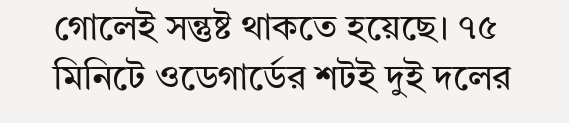গোলেই সন্তুষ্ট থাকতে হয়েছে। ৭৫ মিনিটে ওডেগার্ডের শটই দুই দলের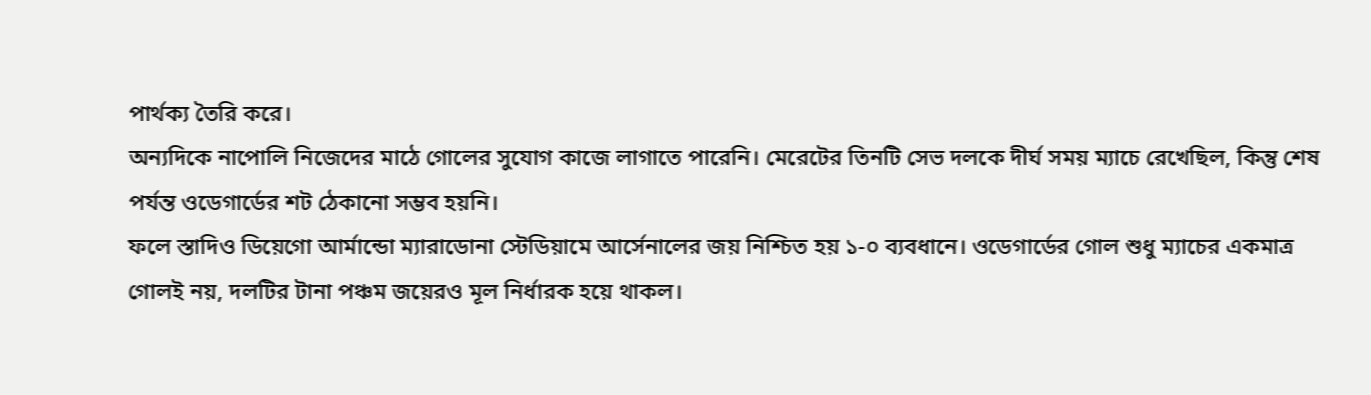পার্থক্য তৈরি করে।
অন্যদিকে নাপোলি নিজেদের মাঠে গোলের সুযোগ কাজে লাগাতে পারেনি। মেরেটের তিনটি সেভ দলকে দীর্ঘ সময় ম্যাচে রেখেছিল, কিন্তু শেষ পর্যন্ত ওডেগার্ডের শট ঠেকানো সম্ভব হয়নি।
ফলে স্তাদিও ডিয়েগো আর্মান্ডো ম্যারাডোনা স্টেডিয়ামে আর্সেনালের জয় নিশ্চিত হয় ১-০ ব্যবধানে। ওডেগার্ডের গোল শুধু ম্যাচের একমাত্র গোলই নয়, দলটির টানা পঞ্চম জয়েরও মূল নির্ধারক হয়ে থাকল।